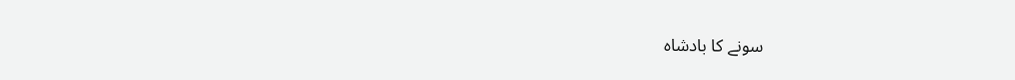سونے کا بادشاہ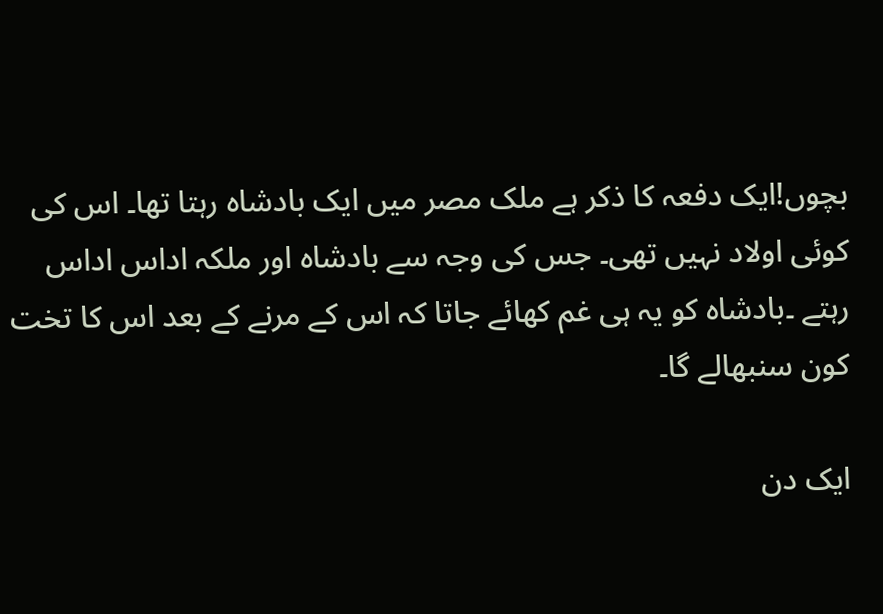بچوں!ایک دفعہ کا ذکر ہے ملک مصر میں ایک بادشاہ رہتا تھا۔ اس کی کوئی اولاد نہیں تھی۔ جس کی وجہ سے بادشاہ اور ملکہ اداس اداس رہتے ۔بادشاہ کو یہ ہی غم کھائے جاتا کہ اس کے مرنے کے بعد اس کا تخت کون سنبھالے گا۔

ایک دن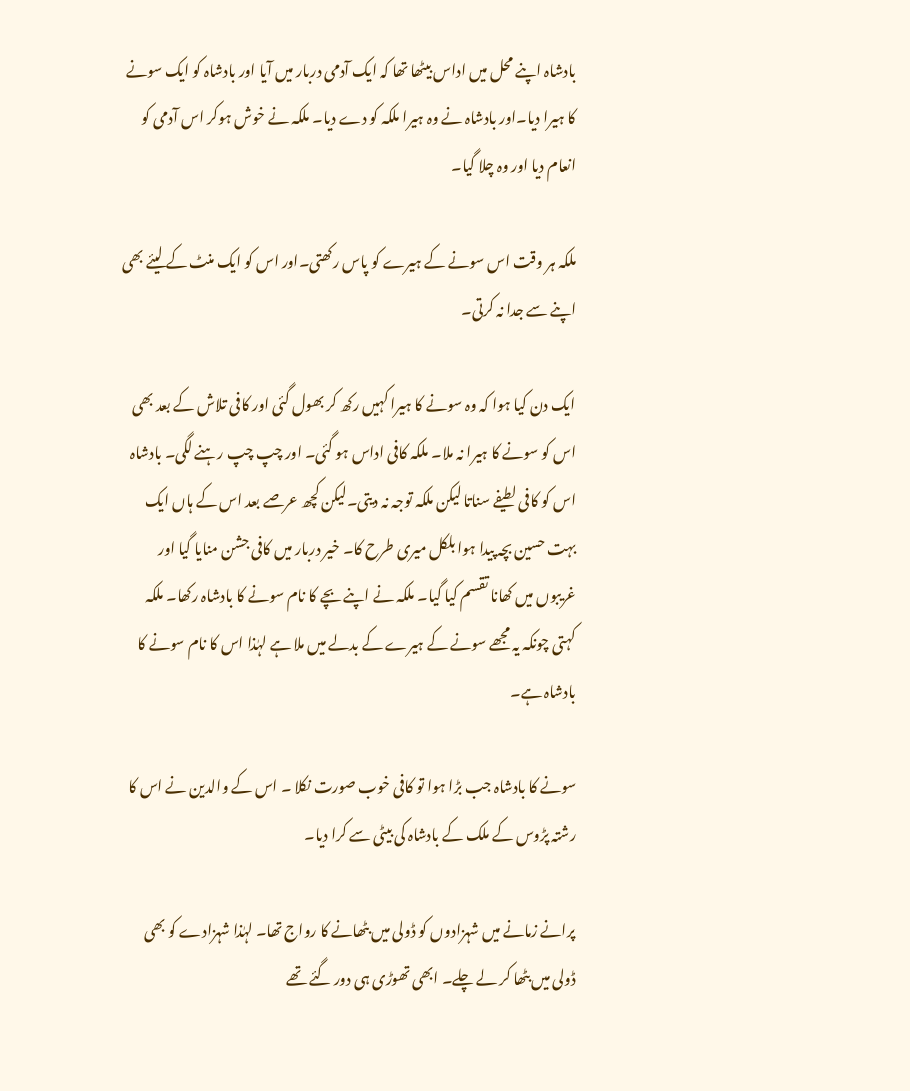بادشاہ اپنے محل میں اداس بیٹھا تھا کہ ایک آدمی دربار میں آیا اور بادشاہ کو ایک سونے کا ہیرا دیا۔اور بادشاہ نے وہ ہیرا ملکہ کو دے دیا۔ ملکہ نے خوش ہوکر اس آدمی کو انعام دیا اور وہ چلا گیا۔

ملکہ ہر وقت اس سونے کے ہیرے کو پاس رکھتی۔اور اس کو ایک منٹ کے لیئے بھی اپنے سے جدا نہ کرتی۔

ایک دن کیا ہوا کہ وہ سونے کا ہیرا کہیں رکھ کر بھول گئی اور کافی تلاش کے بعد بھی اس کو سونے کا ہیرا نہ ملا۔ ملکہ کافی اداس ہو گئی۔ اور چپ چپ رہنے لگی۔ بادشاہ اس کو کافی لطیفے سناتا لیکن ملکہ توجہ نہ دیتی۔لیکن کچھ عرصے بعد اس کے ہاں ایک بہت حسین بچہ پیدا ہوا بلکل میری طرح کا۔ خیر دربار میں کافی جشن منایا گیا اور غریبوں میں کھانا تقسم کیا گیا۔ ملکہ نے اپنے بچے کا نام سونے کا بادشاہ رکھا۔ ملکہ کہتی چونکہ یہ مجھے سونے کے ہیرے کے بدلے میں ملا ہے لہٰذا اس کا نام سونے کا بادشاہ ہے۔

سونے کا بادشاہ جب بڑا ہوا تو کافی خوب صورت نکلا ۔ اس کے والدین نے اس کا رشتہ پڑوس کے ملک کے بادشاہ کی بیٹی سے کرا دیا۔

پرانے زمانے میں شہزادوں کو ڈولی میں بٹھانے کا رواج تھا۔ لہٰذا شہزادے کو بھی ڈولی میں بٹھا کر لے چلے۔ ابھی تھوڑی ہی دور گئے تھے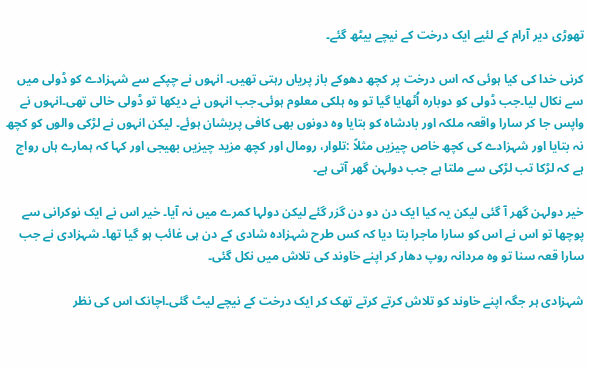تھوڑی دیر آرام کے لئیے ایک درخت کے نیچے بیٹھ گئے۔

کرنی خدا کی کیا ہوئی کہ اس درخت پر کچھ دھوکے باز پریاں رہتی تھیں۔ انہوں نے چپکے سے شہزادے کو ڈولی میں سے نکال لیا۔جب ڈولی کو دوبارہ اُٹھایا گیا تو وہ ہلکی معلوم ہوئی۔جب انہوں نے دیکھا تو ڈولی خالی تھی۔انہوں نے واپس جا کر سارا واقعہ ملکہ اور بادشاہ کو بتایا وہ دونوں بھی کافی پریشان ہوئے۔ لیکن انہوں نے لڑکی والوں کو کچھ نہ بتایا اور شہزادے کی کچھ خاص چیزیں مثلاً :تلوار، رومال اور کچھ مزید چیزیں بھیجی اور کہا کہ ہمارے ہاں رواج ہے کہ لڑکا تب لڑکی سے ملتا ہے جب دولہن گھر آتی ہے۔

خیر دولہن گھر آ گئی لیکن یہ کیا ایک دن دو دن گزر گئے لیکن دولہا کمرے میں نہ آیا۔ خیر اس نے ایک نوکرانی سے پوچھا تو اس نے اس کو سارا ماجرا بتا دیا کہ کس طرح شہزادہ شادی کے دن ہی غائب ہو گیا تھا۔ شہزادی نے جب سارا قعہ سنا تو وہ مردانہ روپ دھار کر اپنے خاوند کی تلاش میں نکل گئی۔

شہزادی ہر جگہ اپنے خاوند کو تلاش کرتے کرتے تھک کر ایک درخت کے نیچے لیٹ گئی۔اچانک اس کی نظر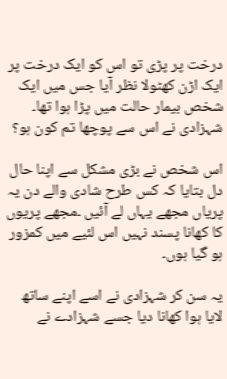درخت پر پڑی تو اس کو ایک درخت پر ایک اڑن کھٹولا نظر آیا جس میں ایک شخص بیمار حالت میں پڑا ہوا تھا۔ شہزادی نے اس سے پوچھا تم کون ہو؟

اس شخص نے بڑی مشکل سے اپنا حال دل بتایا کہ کس طرح شادی والے دن یہ پریاں مجھے یہاں لے آئیں ۔مجھے پریوں کا کھانا پسند نہیں اس لئیے میں کمزور ہو گیا ہوں۔

یہ سن کر شہزادی نے اسے اپنے ساتھ لایا ہوا کھانا دیا جسے شہزادے نے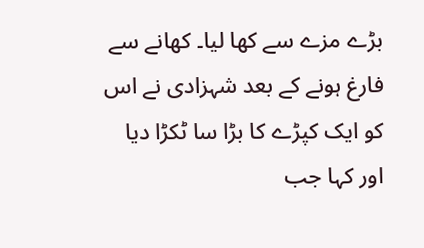بڑے مزے سے کھا لیا۔ کھانے سے فارغ ہونے کے بعد شہزادی نے اس کو ایک کپڑے کا بڑا سا ٹکڑا دیا اور کہا جب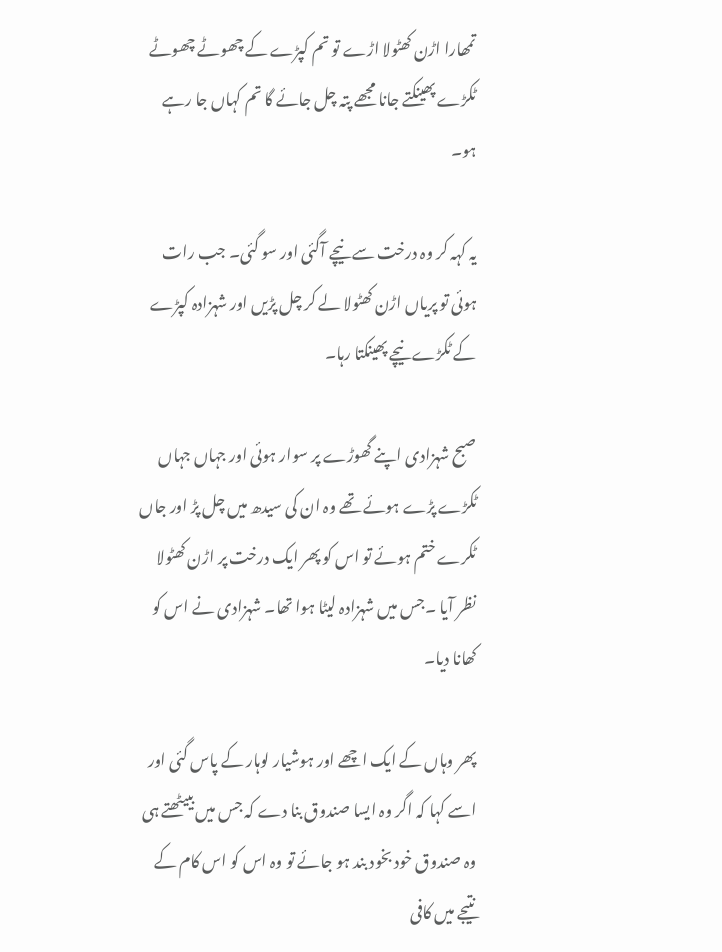تمھارا اڑن کھٹولا اڑے تو تم کپڑے کے چھوٹے چھوٹے ٹکڑے پھینکتے جانا مجھے پتہ چل جائے گا تم کہاں جا رہے ہو۔

یہ کہہ کر وہ درخت سے نیچے آگئی اور سو گئی۔ جب رات ہوئی تو پریاں اڑن کھٹولا لے کر چل پڑیں اور شہزادہ کپڑے کے ٹکڑے نیچے پھینکتا رہا۔

صبح شہزادی اپنے گھوڑے پر سوار ہوئی اور جہاں جہاں ٹکڑے پڑے ہوئے تھے وہ ان کی سیدھ میں چل پڑ اور جاں ٹکرے ختم ہوئے تو اس کو پھر ایک درخت پر اڑن کھٹولا نظر آیا ۔جس میں شہزادہ لیٹا ہوا تھا۔ شہزادی نے اس کو کھانا دیا۔

پھر وہاں کے ایک اچھے اور ہوشیار لوہار کے پاس گئی اور اسے کہا کہ اگر وہ ایسا صندوق بنا دے کہ جس میں بییٹھتے ہی وہ صندوق خود بخود بند ہو جائے تو وہ اس کو اس کام کے نتیجے میں کافی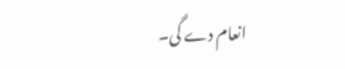انعام دے گی۔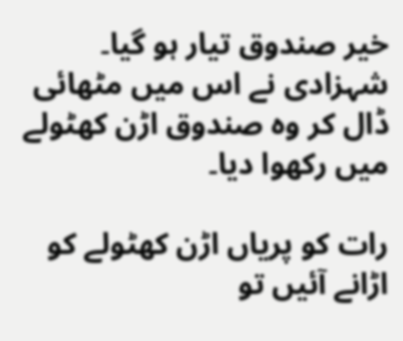خیر صندوق تیار ہو گیا۔ شہزادی نے اس میں مٹھائی ڈال کر وہ صندوق اڑن کھٹولے میں رکھوا دیا۔

رات کو پریاں اڑن کھٹولے کو اڑانے آئیں تو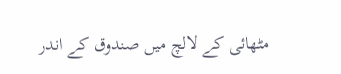مٹھائی کے لالچ میں صندوق کے اندر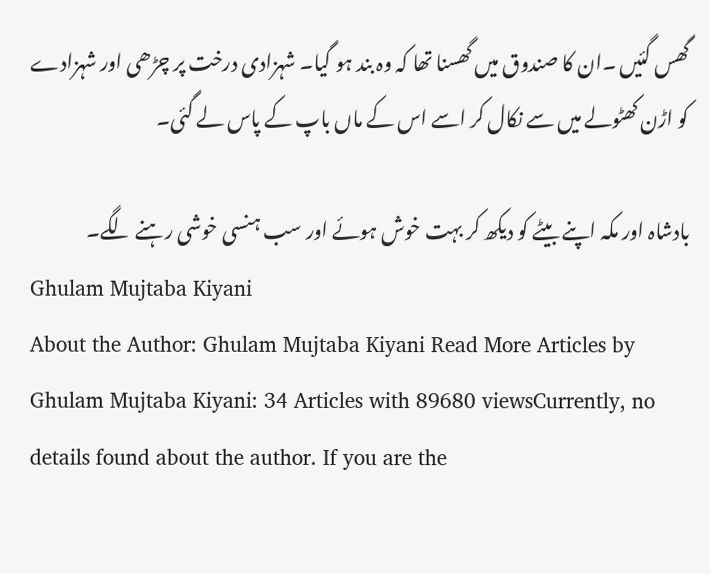گھس گئیں ۔ان کا صندوق میں گھسنا تھا کہ وہ بند ہو گیا۔ شہزادی درخت پر چڑھی اور شہزادے کو اڑن کھٹولے میں سے نکال کر اسے اس کے ماں باپ کے پاس لے گئی۔

بادشاہ اور مکہ اپنے بیٹے کو دیکھ کر بہت خوش ہوئے اور سب ہنسی خوشی رہنے لگے۔
Ghulam Mujtaba Kiyani
About the Author: Ghulam Mujtaba Kiyani Read More Articles by Ghulam Mujtaba Kiyani: 34 Articles with 89680 viewsCurrently, no details found about the author. If you are the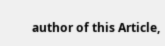author of this Article,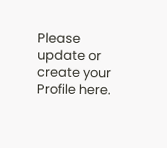Please update or create your Profile here.